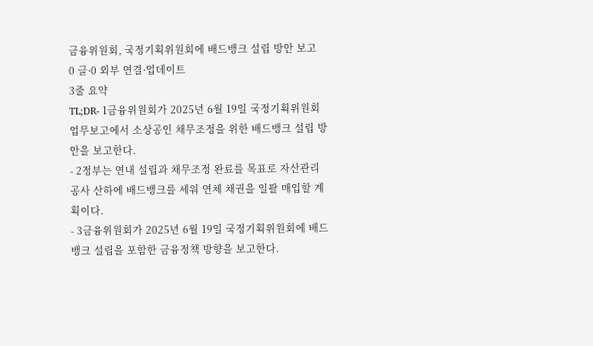금융위원회, 국정기획위원회에 배드뱅크 설립 방안 보고
0 글·0 외부 연결·업데이트
3줄 요약
TL;DR- 1금융위원회가 2025년 6월 19일 국정기획위원회 업무보고에서 소상공인 채무조정을 위한 배드뱅크 설립 방안을 보고한다.
- 2정부는 연내 설립과 채무조정 완료를 목표로 자산관리공사 산하에 배드뱅크를 세워 연체 채권을 일괄 매입할 계획이다.
- 3금융위원회가 2025년 6월 19일 국정기획위원회에 배드뱅크 설립을 포함한 금융정책 방향을 보고한다.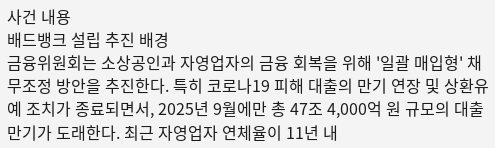사건 내용
배드뱅크 설립 추진 배경
금융위원회는 소상공인과 자영업자의 금융 회복을 위해 '일괄 매입형' 채무조정 방안을 추진한다. 특히 코로나19 피해 대출의 만기 연장 및 상환유예 조치가 종료되면서, 2025년 9월에만 총 47조 4,000억 원 규모의 대출 만기가 도래한다. 최근 자영업자 연체율이 11년 내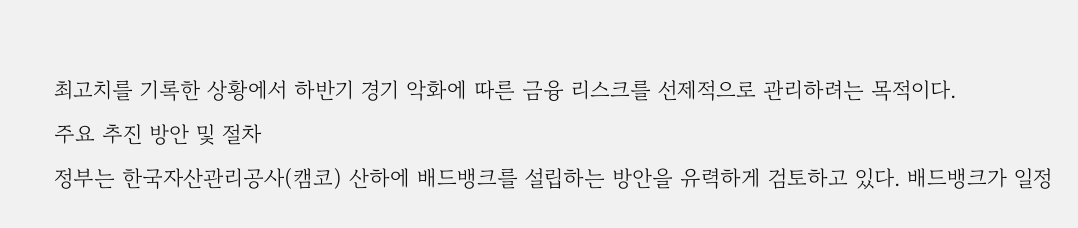최고치를 기록한 상황에서 하반기 경기 악화에 따른 금융 리스크를 선제적으로 관리하려는 목적이다.
주요 추진 방안 및 절차
정부는 한국자산관리공사(캠코) 산하에 배드뱅크를 설립하는 방안을 유력하게 검토하고 있다. 배드뱅크가 일정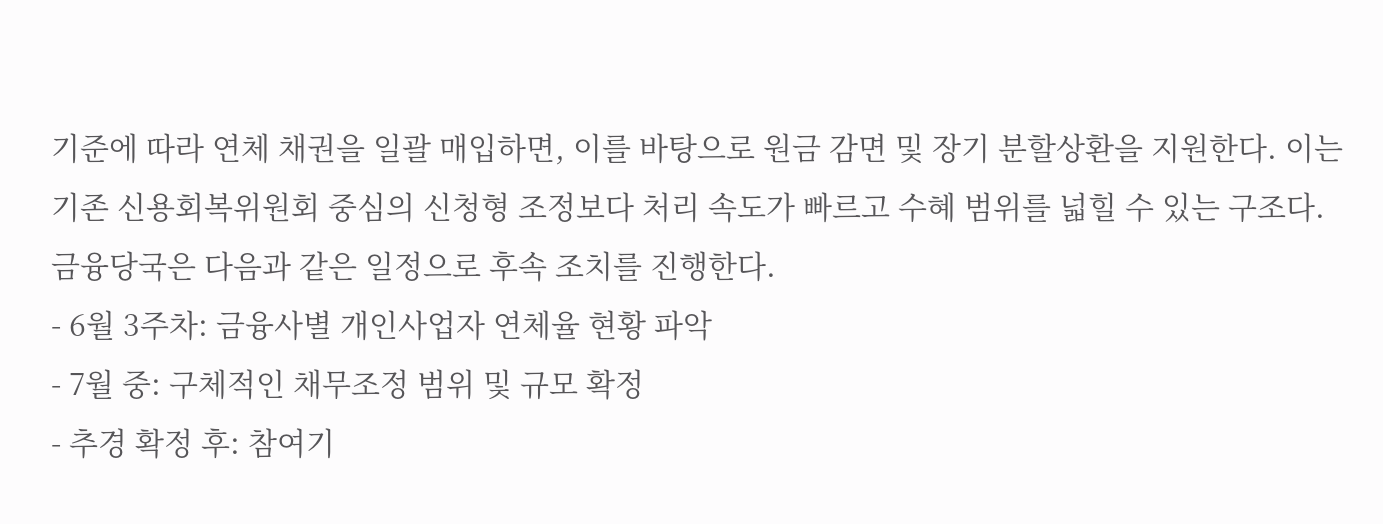기준에 따라 연체 채권을 일괄 매입하면, 이를 바탕으로 원금 감면 및 장기 분할상환을 지원한다. 이는 기존 신용회복위원회 중심의 신청형 조정보다 처리 속도가 빠르고 수혜 범위를 넓힐 수 있는 구조다.
금융당국은 다음과 같은 일정으로 후속 조치를 진행한다.
- 6월 3주차: 금융사별 개인사업자 연체율 현황 파악
- 7월 중: 구체적인 채무조정 범위 및 규모 확정
- 추경 확정 후: 참여기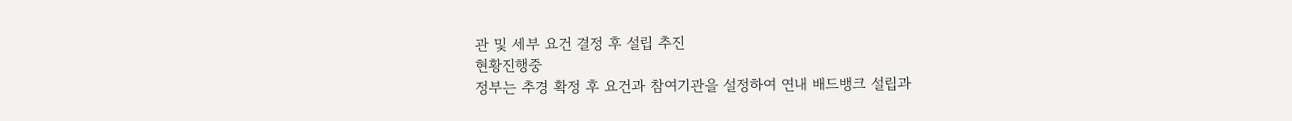관 및 세부 요건 결정 후 설립 추진
현황진행중
정부는 추경 확정 후 요건과 참여기관을 설정하여 연내 배드뱅크 설립과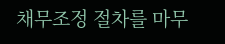채무조정 절차를 마무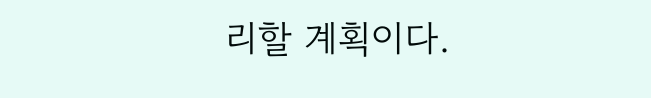리할 계획이다.